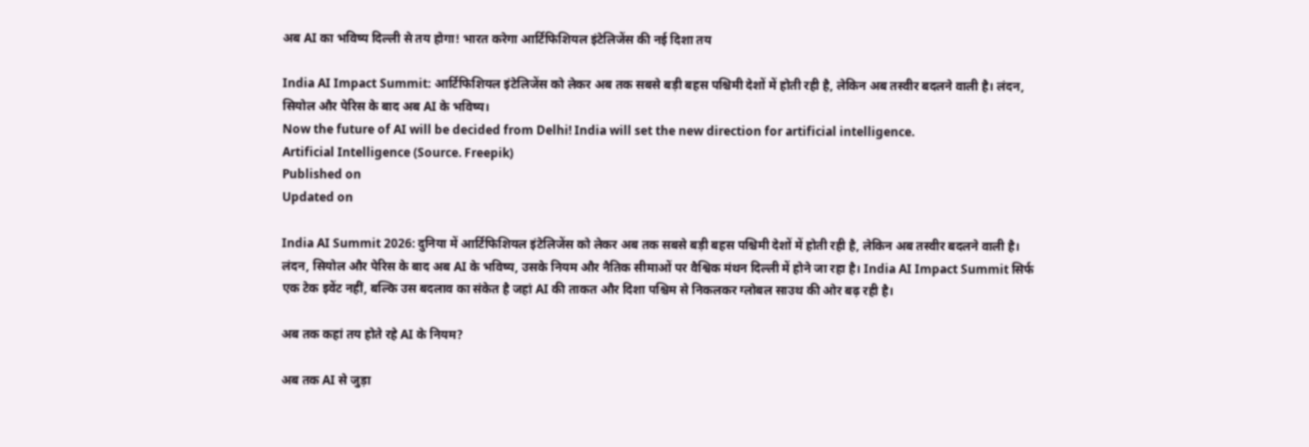अब AI का भविष्य दिल्ली से तय होगा! भारत करेगा आर्टिफिशियल इंटेलिजेंस की नई दिशा तय

India AI Impact Summit: आर्टिफिशियल इंटेलिजेंस को लेकर अब तक सबसे बड़ी बहस पश्चिमी देशों में होती रही है, लेकिन अब तस्वीर बदलने वाली है। लंदन, सियोल और पेरिस के बाद अब AI के भविष्य।
Now the future of AI will be decided from Delhi! India will set the new direction for artificial intelligence.
Artificial Intelligence (Source. Freepik)
Published on
Updated on

India AI Summit 2026: दुनिया में आर्टिफिशियल इंटेलिजेंस को लेकर अब तक सबसे बड़ी बहस पश्चिमी देशों में होती रही है, लेकिन अब तस्वीर बदलने वाली है। लंदन, सियोल और पेरिस के बाद अब AI के भविष्य, उसके नियम और नैतिक सीमाओं पर वैश्विक मंथन दिल्ली में होने जा रहा है। India AI Impact Summit सिर्फ एक टेक इवेंट नहीं, बल्कि उस बदलाव का संकेत है जहां AI की ताकत और दिशा पश्चिम से निकलकर ग्लोबल साउथ की ओर बढ़ रही है।

अब तक कहां तय होते रहे AI के नियम?

अब तक AI से जुड़ा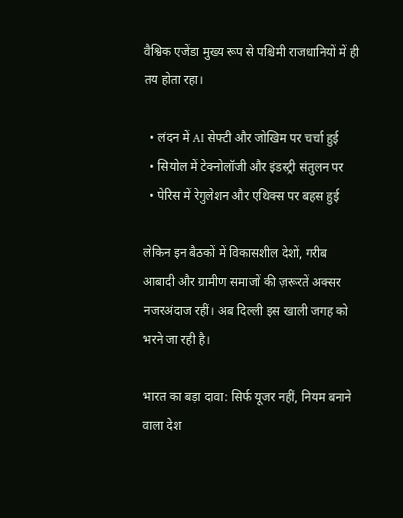वैश्विक एजेंडा मुख्य रूप से पश्चिमी राजधानियों में ही तय होता रहा।

  • लंदन में AI सेफ्टी और जोखिम पर चर्चा हुई
  • सियोल में टेक्नोलॉजी और इंडस्ट्री संतुलन पर
  • पेरिस में रेगुलेशन और एथिक्स पर बहस हुई

लेकिन इन बैठकों में विकासशील देशों, गरीब आबादी और ग्रामीण समाजों की ज़रूरतें अक्सर नजरअंदाज रहीं। अब दिल्ली इस खाली जगह को भरने जा रही है।

भारत का बड़ा दावा: सिर्फ यूजर नहीं, नियम बनाने वाला देश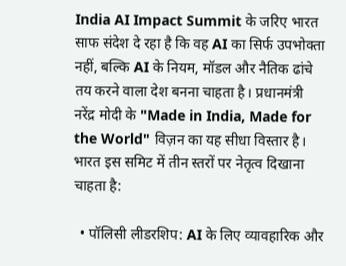India AI Impact Summit के जरिए भारत साफ संदेश दे रहा है कि वह AI का सिर्फ उपभोक्ता नहीं, बल्कि AI के नियम, मॉडल और नैतिक ढांचे तय करने वाला देश बनना चाहता है। प्रधानमंत्री नरेंद्र मोदी के "Made in India, Made for the World" विज़न का यह सीधा विस्तार है। भारत इस समिट में तीन स्तरों पर नेतृत्व दिखाना चाहता है:

  • पॉलिसी लीडरशिप: AI के लिए व्यावहारिक और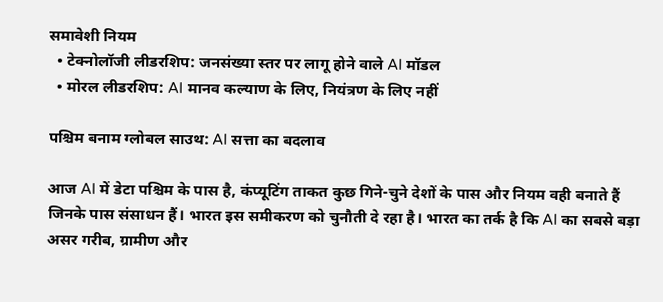समावेशी नियम
  • टेक्नोलॉजी लीडरशिप: जनसंख्या स्तर पर लागू होने वाले AI मॉडल
  • मोरल लीडरशिप: AI मानव कल्याण के लिए, नियंत्रण के लिए नहीं

पश्चिम बनाम ग्लोबल साउथ: AI सत्ता का बदलाव

आज AI में डेटा पश्चिम के पास है, कंप्यूटिंग ताकत कुछ गिने-चुने देशों के पास और नियम वही बनाते हैं जिनके पास संसाधन हैं। भारत इस समीकरण को चुनौती दे रहा है। भारत का तर्क है कि AI का सबसे बड़ा असर गरीब, ग्रामीण और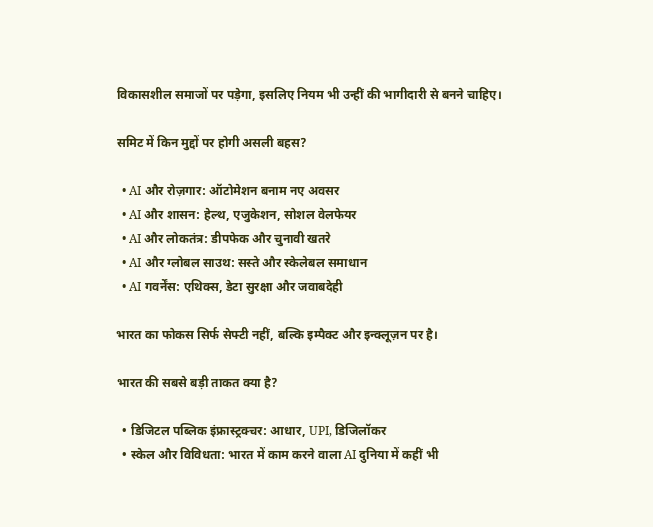विकासशील समाजों पर पड़ेगा, इसलिए नियम भी उन्हीं की भागीदारी से बनने चाहिए।

समिट में किन मुद्दों पर होगी असली बहस?

  • AI और रोज़गार: ऑटोमेशन बनाम नए अवसर
  • AI और शासन: हेल्थ, एजुकेशन, सोशल वेलफेयर
  • AI और लोकतंत्र: डीपफेक और चुनावी खतरे
  • AI और ग्लोबल साउथ: सस्ते और स्केलेबल समाधान
  • AI गवर्नेंस: एथिक्स, डेटा सुरक्षा और जवाबदेही

भारत का फोकस सिर्फ सेफ्टी नहीं, बल्कि इम्पैक्ट और इन्क्लूज़न पर है।

भारत की सबसे बड़ी ताकत क्या है?

  • डिजिटल पब्लिक इंफ्रास्ट्रक्चर: आधार, UPI, डिजिलॉकर
  • स्केल और विविधता: भारत में काम करने वाला AI दुनिया में कहीं भी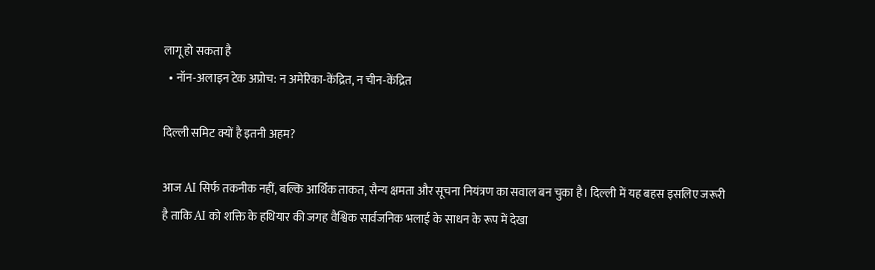लागू हो सकता है
  • नॉन-अलाइन टेक अप्रोच: न अमेरिका-केंद्रित, न चीन-केंद्रित

दिल्ली समिट क्यों है इतनी अहम?

आज AI सिर्फ तकनीक नहीं, बल्कि आर्थिक ताकत, सैन्य क्षमता और सूचना नियंत्रण का सवाल बन चुका है। दिल्ली में यह बहस इसलिए जरूरी है ताकि AI को शक्ति के हथियार की जगह वैश्विक सार्वजनिक भलाई के साधन के रूप में देखा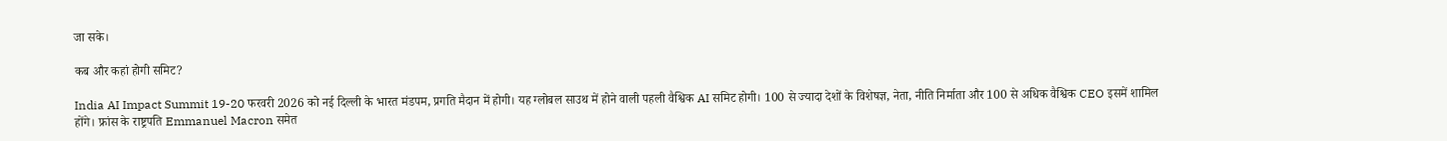जा सके।

कब और कहां होगी समिट?

India AI Impact Summit 19-20 फरवरी 2026 को नई दिल्ली के भारत मंडपम, प्रगति मैदान में होगी। यह ग्लोबल साउथ में होने वाली पहली वैश्विक AI समिट होगी। 100 से ज्यादा देशों के विशेषज्ञ, नेता, नीति निर्माता और 100 से अधिक वैश्विक CEO इसमें शामिल होंगे। फ्रांस के राष्ट्रपति Emmanuel Macron समेत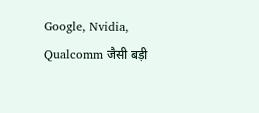Google, Nvidia, Qualcomm जैसी बड़ी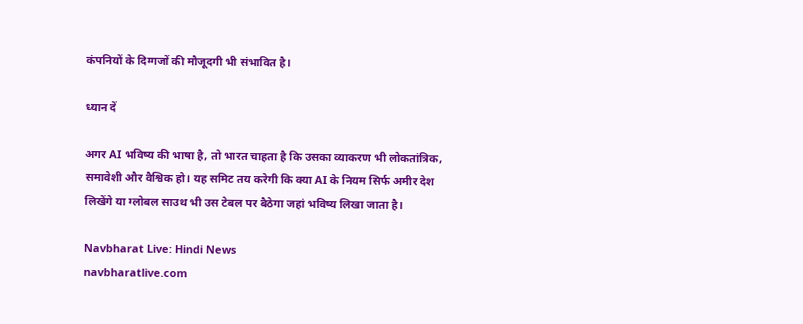कंपनियों के दिग्गजों की मौजूदगी भी संभावित है।

ध्यान दें

अगर AI भविष्य की भाषा है, तो भारत चाहता है कि उसका व्याकरण भी लोकतांत्रिक, समावेशी और वैश्विक हो। यह समिट तय करेगी कि क्या AI के नियम सिर्फ अमीर देश लिखेंगे या ग्लोबल साउथ भी उस टेबल पर बैठेगा जहां भविष्य लिखा जाता है।

Navbharat Live: Hindi News
navbharatlive.com